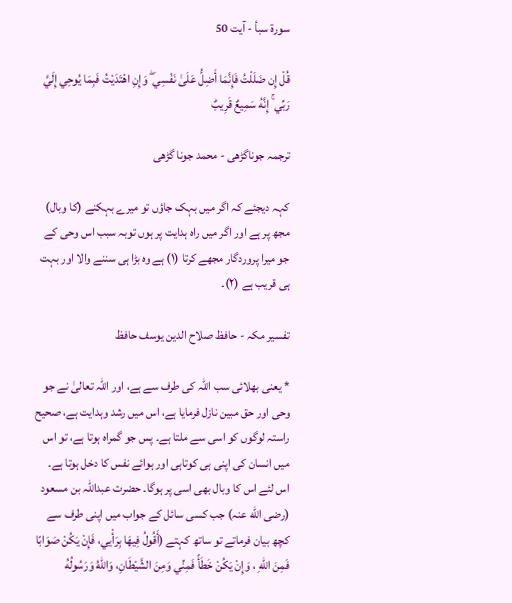سورة سبأ - آیت 50

قُلْ إِن ضَلَلْتُ فَإِنَّمَا أَضِلُّ عَلَىٰ نَفْسِي ۖ وَإِنِ اهْتَدَيْتُ فَبِمَا يُوحِي إِلَيَّ رَبِّي ۚ إِنَّهُ سَمِيعٌ قَرِيبٌ

ترجمہ جوناگڑھی - محمد جونا گڑھی

کہہ دیجئے کہ اگر میں بہک جاؤں تو میرے بہکنے (کا وبال) مجھ پر ہے اور اگر میں راہ ہدایت پر ہوں توبہ سبب اس وحی کے جو میرا پروردگار مجھے کرتا (١) ہے وہ بڑا ہی سننے والا اور بہت ہی قریب ہے (٢)۔

تفسیر مکہ - حافظ صلاح الدین یوسف حافظ

* یعنی بھلائی سب اللہ کی طرف سے ہے، اور اللہ تعالیٰ نے جو وحی اور حق مبین نازل فرمایا ہے، اس میں رشد وہدایت ہے، صحیح راستہ لوگوں کو اسی سے ملتا ہے۔ پس جو گمراہ ہوتا ہے، تو اس میں انسان کی اپنی ہی کوتاہی اور ہوائے نفس کا دخل ہوتا ہے۔ اس لئے اس کا وبال بھی اسی پر ہوگا۔ حضرت عبداللہ بن مسعود (رضی الله عنہ) جب کسی سائل کے جواب میں اپنی طرف سے کچھ بیان فرماتے تو ساتھ کہتے (أَقُولُ فِيهَا بِرَأْيي، فَإِنْ يَكُنْ صَوَابًا فَمِنَ اللهِ ، وَإِنْ يَكُنْ خَطَأً فَمِنِّي وَمِنَ الشَّيْطَانِ، وَاللهُ وَرَسُولُهُ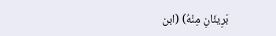بَرِيئَانِ مِنْهُ) (ابن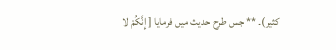كثير)۔ ** جس طرح حدیث میں فرمایا [ إِنَّكُمْ لا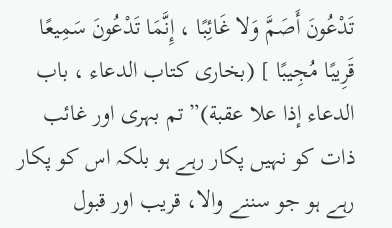تَدْعُونَ أَصَمَّ وَلا غَائِبًا ، إِنَّمَا تَدْعُونَ سَمِيعًا قَرِيبًا مُجِيبًا ] (بخاری كتاب الدعاء ، باب الدعاء إذا علا عقبة)” تم بہری اور غائب ذات کو نہیں پکار رہے ہو بلکہ اس کو پکار رہے ہو جو سننے والا، قریب اور قبول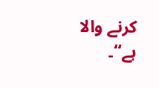کرنے والا ہے“۔